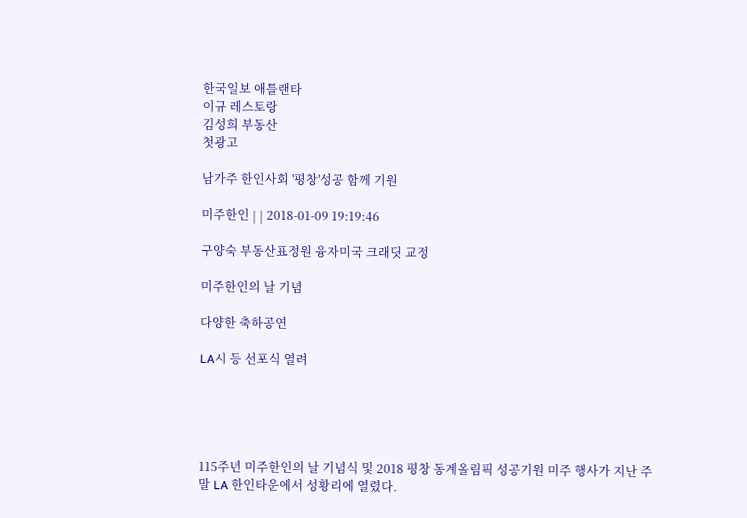한국일보 애틀랜타
이규 레스토랑
김성희 부동산
첫광고

남가주 한인사회 '평창'성공 함께 기원

미주한인 | | 2018-01-09 19:19:46

구양숙 부동산표정원 융자미국 크래딧 교정

미주한인의 날 기념

다양한 축하공연

LA시 등 선포식 열려





115주년 미주한인의 날 기념식 및 2018 평창 동계올림픽 성공기원 미주 행사가 지난 주말 LA 한인타운에서 성황리에 열렸다.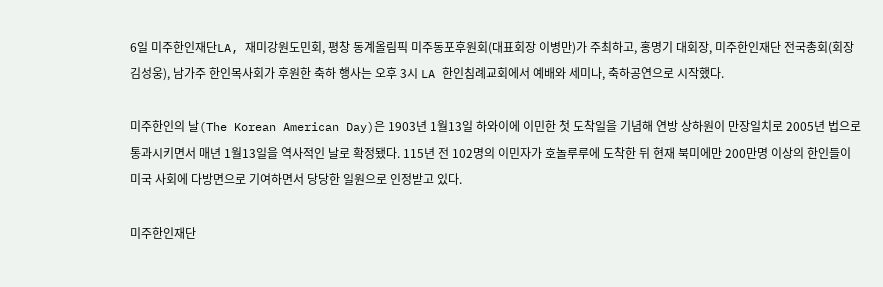6일 미주한인재단LA, 재미강원도민회, 평창 동계올림픽 미주동포후원회(대표회장 이병만)가 주최하고, 홍명기 대회장, 미주한인재단 전국총회(회장 김성웅), 남가주 한인목사회가 후원한 축하 행사는 오후 3시 LA 한인침례교회에서 예배와 세미나, 축하공연으로 시작했다.

미주한인의 날(The Korean American Day)은 1903년 1월13일 하와이에 이민한 첫 도착일을 기념해 연방 상하원이 만장일치로 2005년 법으로 통과시키면서 매년 1월13일을 역사적인 날로 확정됐다. 115년 전 102명의 이민자가 호놀루루에 도착한 뒤 현재 북미에만 200만명 이상의 한인들이 미국 사회에 다방면으로 기여하면서 당당한 일원으로 인정받고 있다.

미주한인재단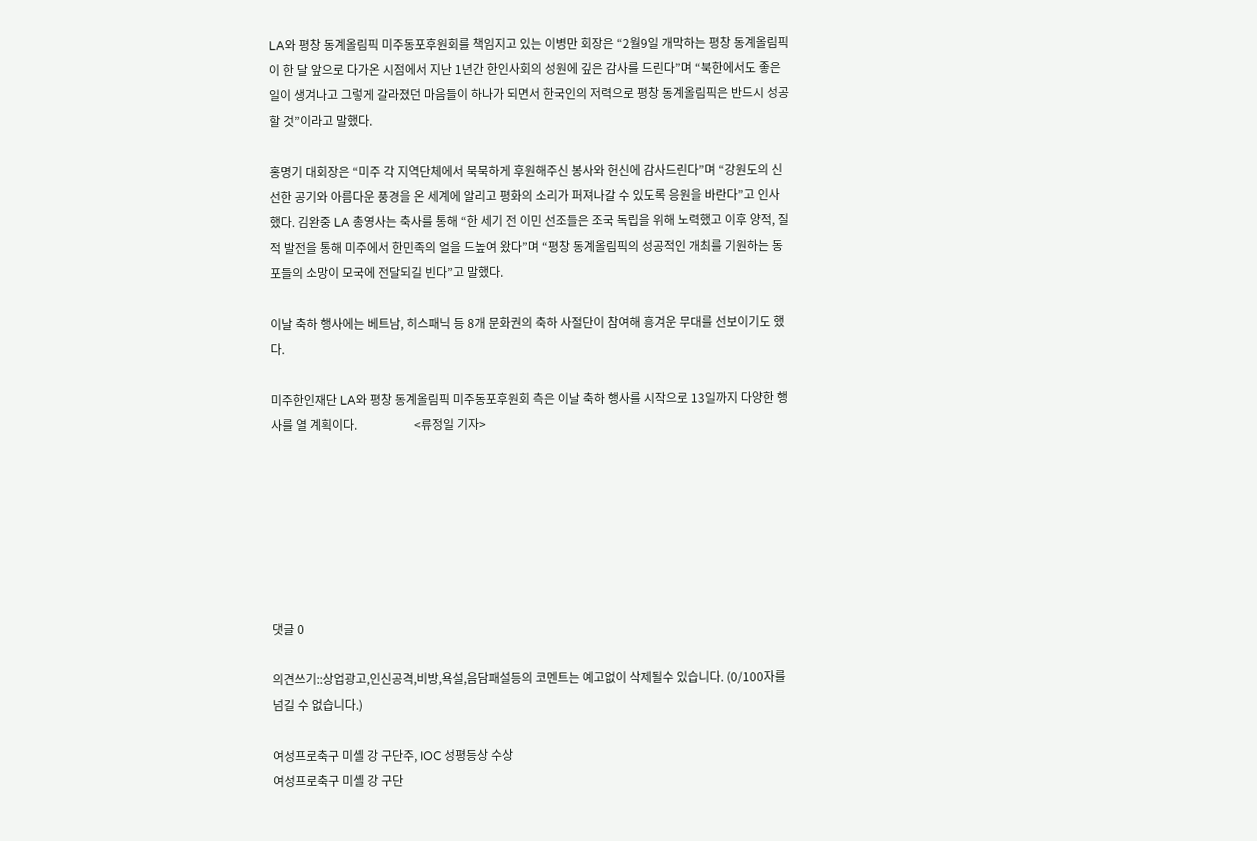LA와 평창 동계올림픽 미주동포후원회를 책임지고 있는 이병만 회장은 “2월9일 개막하는 평창 동계올림픽이 한 달 앞으로 다가온 시점에서 지난 1년간 한인사회의 성원에 깊은 감사를 드린다”며 “북한에서도 좋은 일이 생겨나고 그렇게 갈라졌던 마음들이 하나가 되면서 한국인의 저력으로 평창 동계올림픽은 반드시 성공할 것”이라고 말했다.

홍명기 대회장은 “미주 각 지역단체에서 묵묵하게 후원해주신 봉사와 헌신에 감사드린다”며 “강원도의 신선한 공기와 아름다운 풍경을 온 세계에 알리고 평화의 소리가 퍼져나갈 수 있도록 응원을 바란다”고 인사했다. 김완중 LA 총영사는 축사를 통해 “한 세기 전 이민 선조들은 조국 독립을 위해 노력했고 이후 양적, 질적 발전을 통해 미주에서 한민족의 얼을 드높여 왔다”며 “평창 동계올림픽의 성공적인 개최를 기원하는 동포들의 소망이 모국에 전달되길 빈다”고 말했다.

이날 축하 행사에는 베트남, 히스패닉 등 8개 문화권의 축하 사절단이 참여해 흥겨운 무대를 선보이기도 했다.

미주한인재단 LA와 평창 동계올림픽 미주동포후원회 측은 이날 축하 행사를 시작으로 13일까지 다양한 행사를 열 계획이다.                   <류정일 기자>







댓글 0

의견쓰기::상업광고,인신공격,비방,욕설,음담패설등의 코멘트는 예고없이 삭제될수 있습니다. (0/100자를 넘길 수 없습니다.)

여성프로축구 미셸 강 구단주, IOC 성평등상 수상
여성프로축구 미셸 강 구단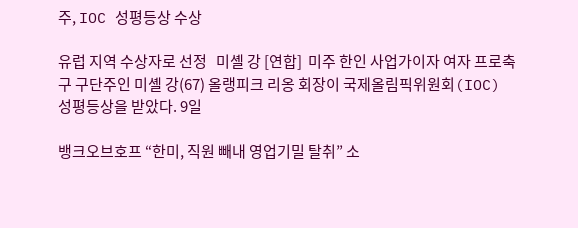주, IOC 성평등상 수상

유럽 지역 수상자로 선정   미셸 강 [연합]  미주 한인 사업가이자 여자 프로축구 구단주인 미셸 강(67) 올랭피크 리옹 회장이 국제올림픽위원회(IOC) 성평등상을 받았다. 9일

뱅크오브호프 “한미, 직원 빼내 영업기밀 탈취” 소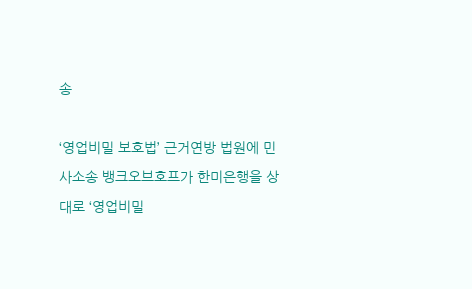송

‘영업비밀 보호법’ 근거연방 법원에 민사소송 뱅크오브호프가 한미은행을 상대로 ‘영업비밀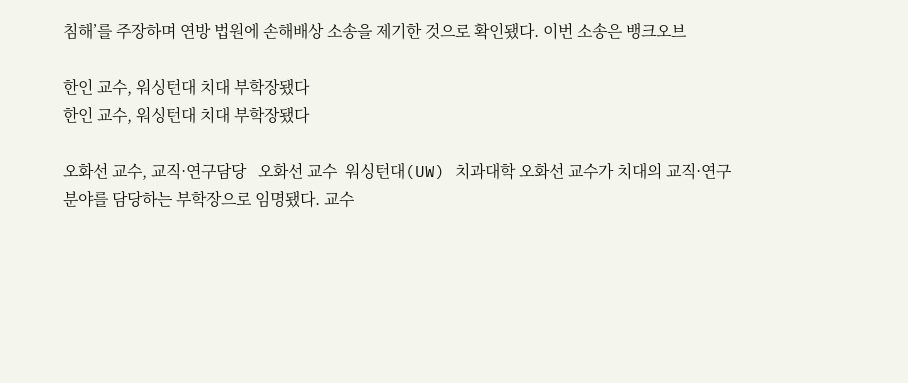침해’를 주장하며 연방 법원에 손해배상 소송을 제기한 것으로 확인됐다. 이번 소송은 뱅크오브

한인 교수, 워싱턴대 치대 부학장됐다
한인 교수, 워싱턴대 치대 부학장됐다

오화선 교수, 교직·연구담당   오화선 교수  워싱턴대(UW) 치과대학 오화선 교수가 치대의 교직·연구 분야를 담당하는 부학장으로 임명됐다. 교수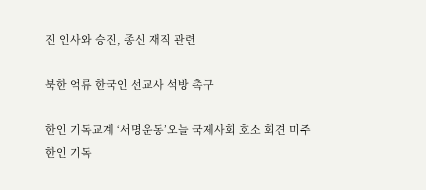진 인사와 승진, 종신 재직 관련

북한 억류 한국인 선교사 석방 촉구

한인 기독교계 ‘서명운동’오늘 국제사회 호소 회견 미주 한인 기독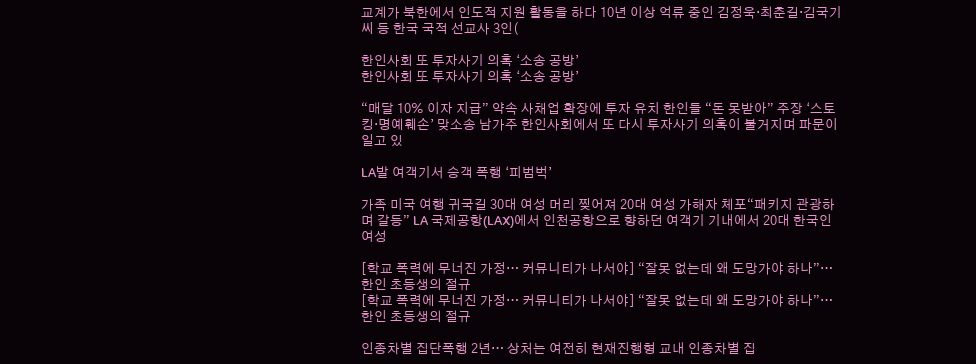교계가 북한에서 인도적 지원 활동을 하다 10년 이상 억류 중인 김정욱·최춘길·김국기씨 등 한국 국적 선교사 3인(

한인사회 또 투자사기 의혹 ‘소송 공방’
한인사회 또 투자사기 의혹 ‘소송 공방’

“매달 10% 이자 지급” 약속 사채업 확장에 투자 유치 한인들 “돈 못받아” 주장 ‘스토킹·명예훼손’ 맞소송 남가주 한인사회에서 또 다시 투자사기 의혹이 불거지며 파문이 일고 있

LA발 여객기서 승객 폭행 ‘피범벅’

가족 미국 여행 귀국길 30대 여성 머리 찢어져 20대 여성 가해자 체포“패키지 관광하며 갈등” LA 국제공항(LAX)에서 인천공항으로 향하던 여객기 기내에서 20대 한국인 여성

[학교 폭력에 무너진 가정… 커뮤니티가 나서야] “잘못 없는데 왜 도망가야 하나”… 한인 초등생의 절규
[학교 폭력에 무너진 가정… 커뮤니티가 나서야] “잘못 없는데 왜 도망가야 하나”… 한인 초등생의 절규

인종차별 집단폭행 2년… 상처는 여전히 현재진행형 교내 인종차별 집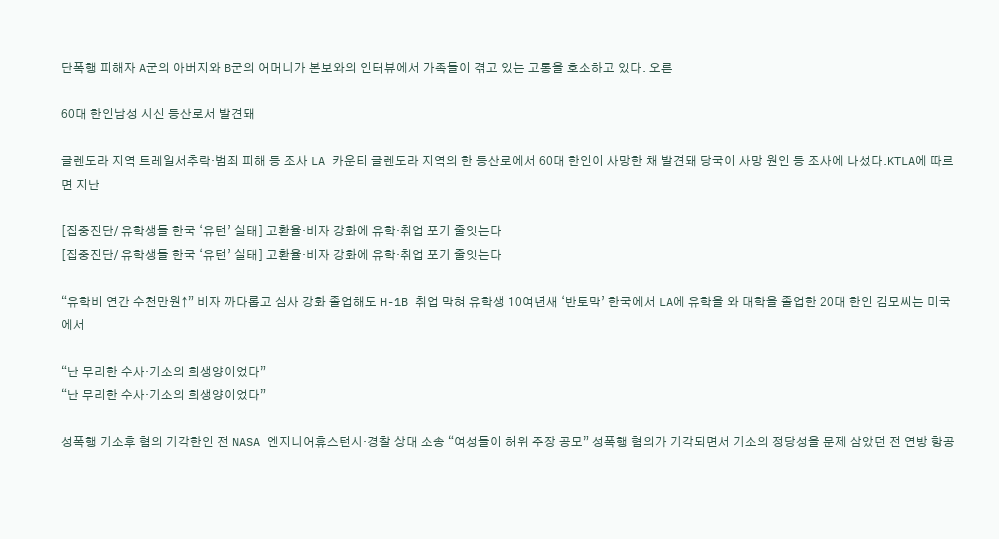단폭행 피해자 A군의 아버지와 B군의 어머니가 본보와의 인터뷰에서 가족들이 겪고 있는 고통을 호소하고 있다. 오른

60대 한인남성 시신 등산로서 발견돼

글렌도라 지역 트레일서추락·범죄 피해 등 조사 LA 카운티 글렌도라 지역의 한 등산로에서 60대 한인이 사망한 채 발견돼 당국이 사망 원인 등 조사에 나섰다.KTLA에 따르면 지난

[집중진단/ 유학생들 한국 ‘유턴’ 실태] 고환율·비자 강화에 유학·취업 포기 줄잇는다
[집중진단/ 유학생들 한국 ‘유턴’ 실태] 고환율·비자 강화에 유학·취업 포기 줄잇는다

“유학비 연간 수천만원↑” 비자 까다롭고 심사 강화 졸업해도 H-1B 취업 막혀 유학생 10여년새 ‘반토막’ 한국에서 LA에 유학을 와 대학을 졸업한 20대 한인 김모씨는 미국에서

“난 무리한 수사·기소의 희생양이었다”
“난 무리한 수사·기소의 희생양이었다”

성폭행 기소후 혐의 기각한인 전 NASA 엔지니어휴스턴시·경찰 상대 소송 “여성들이 허위 주장 공모” 성폭행 혐의가 기각되면서 기소의 정당성을 문제 삼았던 전 연방 항공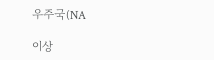우주국(NA

이상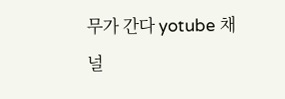무가 간다 yotube 채널